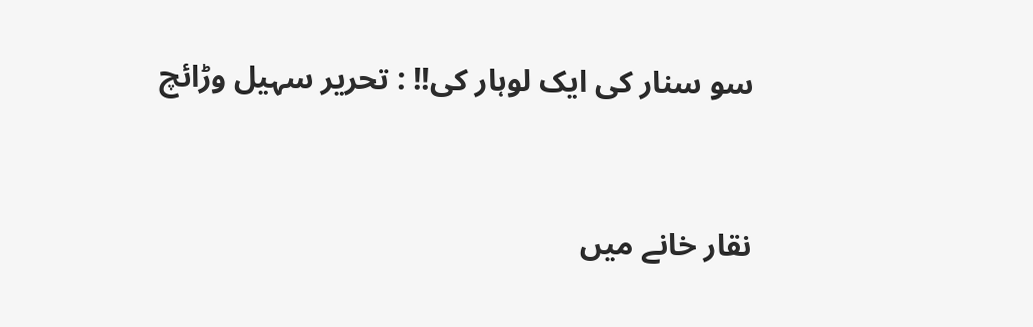سو سنار کی ایک لوہار کی!! : تحریر سہیل وڑائچ


نقار خانے میں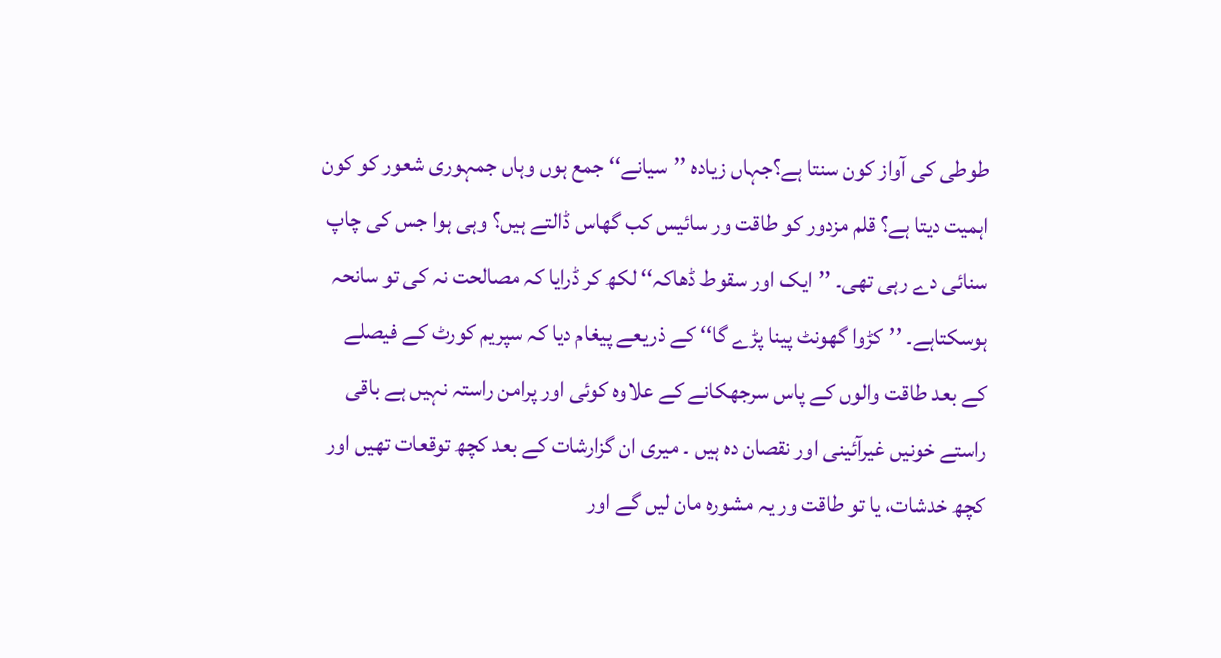طوطی کی آواز کون سنتا ہے؟جہاں زیادہ ’’سیانے‘‘ جمع ہوں وہاں جمہوری شعور کو کون اہمیت دیتا ہے؟ قلم مزدور کو طاقت ور سائیس کب گھاس ڈالتے ہیں؟ وہی ہوا جس کی چاپ سنائی دے رہی تھی۔ ’’ایک اور سقوط ڈھاکہ‘‘ لکھ کر ڈرایا کہ مصالحت نہ کی تو سانحہ ہوسکتاہے۔ ’’کڑوا گھونٹ پینا پڑے گا‘‘ کے ذریعے پیغام دیا کہ سپریم کورٹ کے فیصلے کے بعد طاقت والوں کے پاس سرجھکانے کے علاوہ کوئی اور پرامن راستہ نہیں ہے باقی راستے خونیں غیرآئینی اور نقصان دہ ہیں ۔ میری ان گزارشات کے بعد کچھ توقعات تھیں اور کچھ خدشات، یا تو طاقت ور یہ مشورہ مان لیں گے اور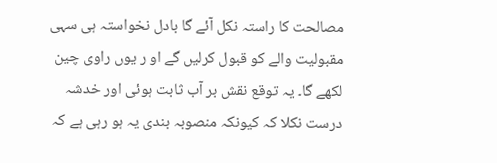مصالحت کا راستہ نکل آئے گا بادل نخواستہ ہی سہی مقبولیت والے کو قبول کرلیں گے او ر یوں راوی چین لکھے گا۔ یہ توقع نقش بر آب ثابت ہوئی اور خدشہ درست نکلا کہ کیونکہ منصوبہ بندی یہ ہو رہی ہے کہ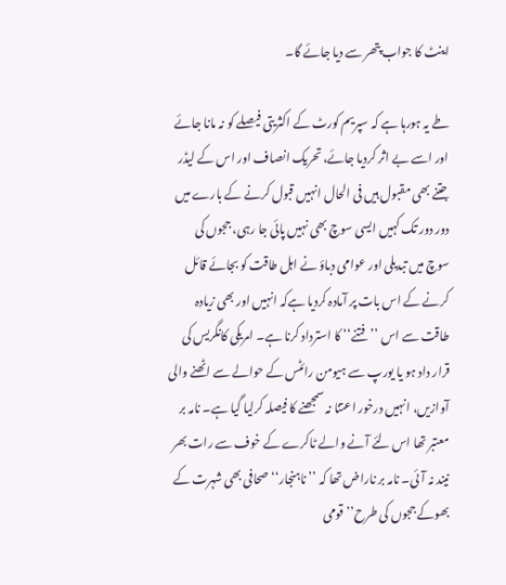اینٹ کا جواب پتھر سے دیا جائے گا۔

طے یہ ہورہا ہے کہ سپریم کورٹ کے اکثریتی فیصلے کو نہ مانا جائے اور اسے بے اثر کردیا جائے، تحریک انصاف اور اس کے لیڈر جتنے بھی مقبول ہیں فی الحال انہیں قبول کرنے کے بارے میں دور دور تک کہیں ایسی سوچ بھی نہیں پائی جا رہی، ججوں کی سوچ میں تبدیلی اور عوامی دباؤ نے اہل طاقت کو بجائے قائل کرنے کے اس بات پر آمادہ کردیا ہےکہ انہیں اور بھی زیادہ طاقت سے اس ’’فتنے‘‘ کا استرداد کرنا ہے۔ امریکی کانگریس کی قرار داد ہو یا یورپ سے ہیومن رائٹس کے حوالے سے اٹھنے والی آوازیں، انہیں درخور اعتنا نہ سمجھنے کا فیصلہ کرلیا گیا ہے۔ نامہ بر معتبر تھا اس لئے آنے والے ٹاکرے کے خوف سے رات بھر نیند نہ آئی۔ نامہ بر ناراض تھا کہ ’’ناہنجار‘‘ صحافی بھی شہرت کے بھوکے ججوں کی طرح’’ قومی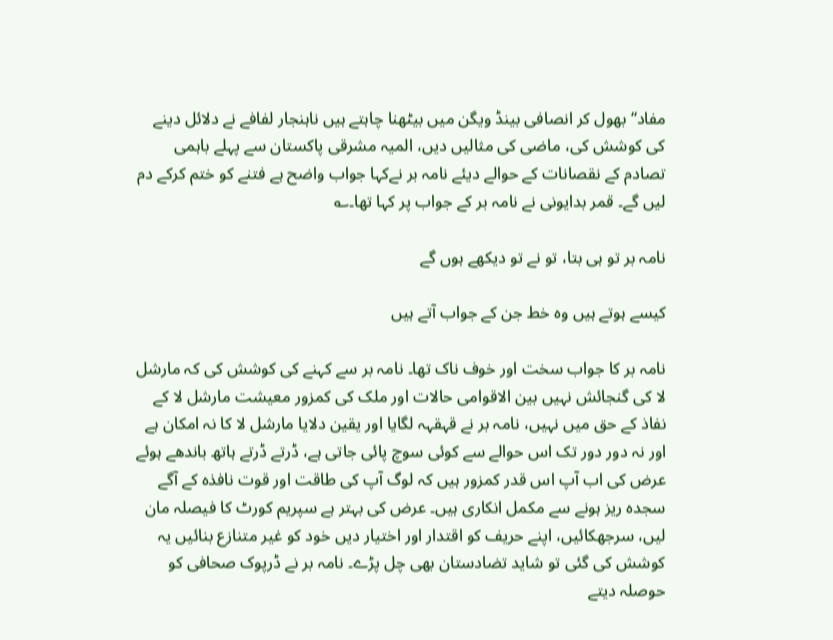مفاد‘‘ بھول کر انصافی بینڈ ویگن میں بیٹھنا چاہتے ہیں ناہنجار لفافے نے دلائل دینے کی کوشش کی، ماضی کی مثالیں دیں، المیہ مشرقی پاکستان سے پہلے باہمی تصادم کے نقصانات کے حوالے دیئے نامہ بر نےکہا جواب واضح ہے فتنے کو ختم کرکے دم لیں گے۔ قمر بدایونی نے نامہ بر کے جواب پر کہا تھا۔؎

نامہ بر تو ہی بتا، تو نے تو دیکھے ہوں گے

کیسے ہوتے ہیں وہ خط جن کے جواب آتے ہیں

نامہ بر کا جواب سخت اور خوف ناک تھا۔ نامہ بر سے کہنے کی کوشش کی کہ مارشل لا کی گنجائش نہیں بین الاقوامی حالات اور ملک کی کمزور معیشت مارشل لا کے نفاذ کے حق میں نہیں، نامہ بر نے قہقہہ لگایا اور یقین دلایا مارشل لا کا نہ امکان ہے اور نہ دور دور تک اس حوالے سے کوئی سوچ پائی جاتی ہے، ڈرتے ڈرتے ہاتھ باندھے ہوئے عرض کی اب آپ اس قدر کمزور ہیں کہ لوگ آپ کی طاقت اور قوت نافذہ کے آگے سجدہ ریز ہونے سے مکمل انکاری ہیں۔ عرض کی بہتر ہے سپریم کورٹ کا فیصلہ مان لیں، سرجھکائیں، اپنے حریف کو اقتدار اور اختیار دیں خود کو غیر متنازع بنائیں یہ کوشش کی گئی تو شاید تضادستان بھی چل پڑے۔ نامہ بر نے ڈرپوک صحافی کو حوصلہ دیتے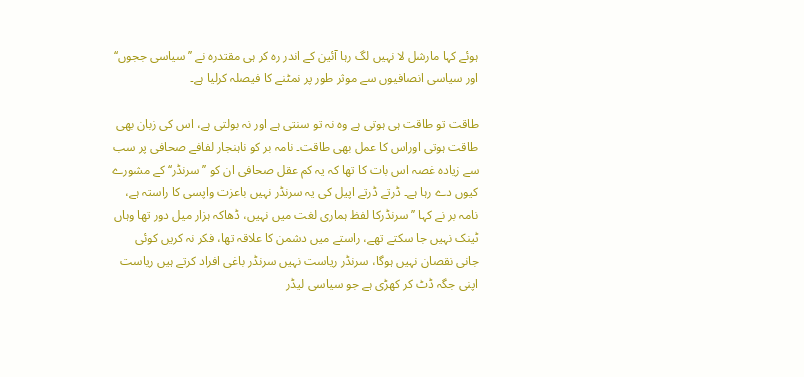ہوئے کہا مارشل لا نہیں لگ رہا آئین کے اندر رہ کر ہی مقتدرہ نے ’’سیاسی ججوں‘‘ اور سیاسی انصافیوں سے موثر طور پر نمٹنے کا فیصلہ کرلیا ہے۔

طاقت تو طاقت ہی ہوتی ہے وہ نہ تو سنتی ہے اور نہ بولتی ہے، اس کی زبان بھی طاقت ہوتی اوراس کا عمل بھی طاقت۔ نامہ بر کو ناہنجار لفافے صحافی پر سب سے زیادہ غصہ اس بات کا تھا کہ یہ کم عقل صحافی ان کو ’’سرنڈر‘‘ کے مشورے کیوں دے رہا ہے۔ ڈرتے ڈرتے اپیل کی یہ سرنڈر نہیں باعزت واپسی کا راستہ ہے، نامہ بر نے کہا ’’سرنڈرکا لفظ ہماری لغت میں نہیں، ڈھاکہ ہزار میل دور تھا وہاں ٹینک نہیں جا سکتے تھے، راستے میں دشمن کا علاقہ تھا، فکر نہ کریں کوئی جانی نقصان نہیں ہوگا، سرنڈر ریاست نہیں سرنڈر باغی افراد کرتے ہیں ریاست اپنی جگہ ڈٹ کر کھڑی ہے جو سیاسی لیڈر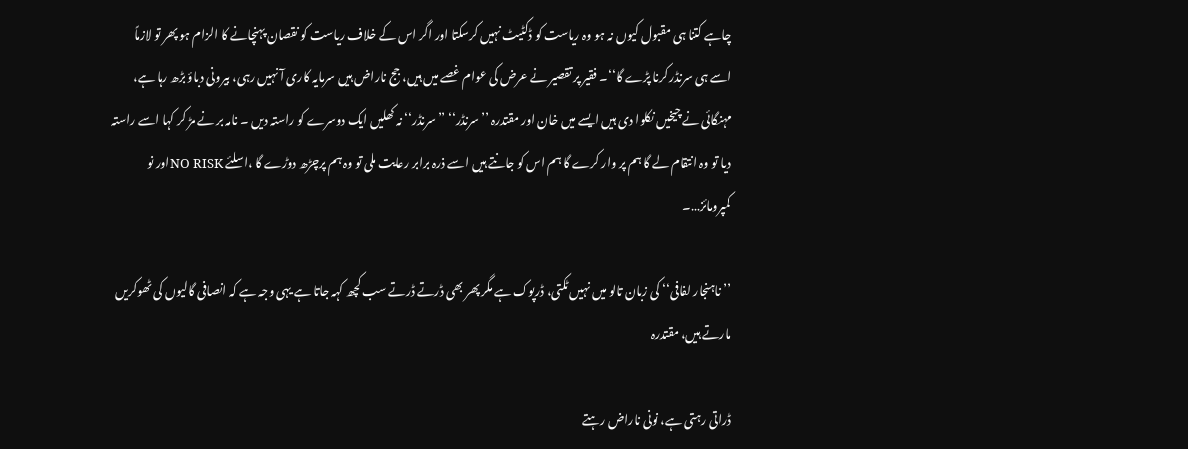چاہے کتنا ہی مقبول کیوں نہ ہو وہ ریاست کو ڈکٹیٹ نہیں کرسکتا اور اگر اس کے خلاف ریاست کو نقصان پہنچانے کا الزام ہو پھر تو لازماً اسے ہی سرنڈر کرنا پڑے گا‘‘۔ فقیر پر تقصیر نے عرض کی عوام غصے میں ہیں، جج ناراض ہیں سرمایہ کاری آ نہیں رہی، بیرونی دباؤ بڑھ رہا ہے، مہنگائی نے چیخیں نکلوا دی ہیں ایسے میں خان اور مقتدرہ ’’سرنڈر‘‘ ’’سرنڈر‘‘ نہ کھلیں ایک دوسرے کو راستہ دیں ۔ نامہ بر نے مڑ کر کہا اسے راستہ دیا تو وہ انتقام لے گا ہم پر وار کرے گا ہم اس کو جانتے ہیں اسے ذرہ برابر رعایت ملی تو وہ ہم پرچڑھ دوڑے گا ،اسلئے NO RISKاور نو کمپرومائز…۔

’’ناہنجار لفافی‘‘ کی زبان تالو میں نہیں ٹکتی، ڈرپوک ہے مگر پھر بھی ڈرتے ڈرتے سب کچھ کہہ جاتا ہے یہی وجہ ہے کہ انصافی گالیوں کی ٹھوکریں مارتے ہیں، مقتدرہ

ڈراتی رہتی ہے، نونی ناراض رہتے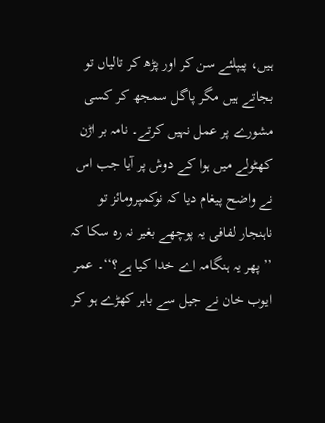ہیں، پیپلئے سن کر اور پڑھ کر تالیاں تو بجاتے ہیں مگر پاگل سمجھ کر کسی مشورے پر عمل نہیں کرتے۔ نامہ بر اڑن کھٹولے میں ہوا کے دوش پر آیا جب اس نے واضح پیغام دیا کہ نوکمپرومائز تو ناہنجار لفافی یہ پوچھے بغیر نہ رہ سکا کہ ’’پھر یہ ہنگامہ اے خدا کیا ہے؟‘‘۔ عمر ایوب خان نے جیل سے باہر کھڑے ہو کر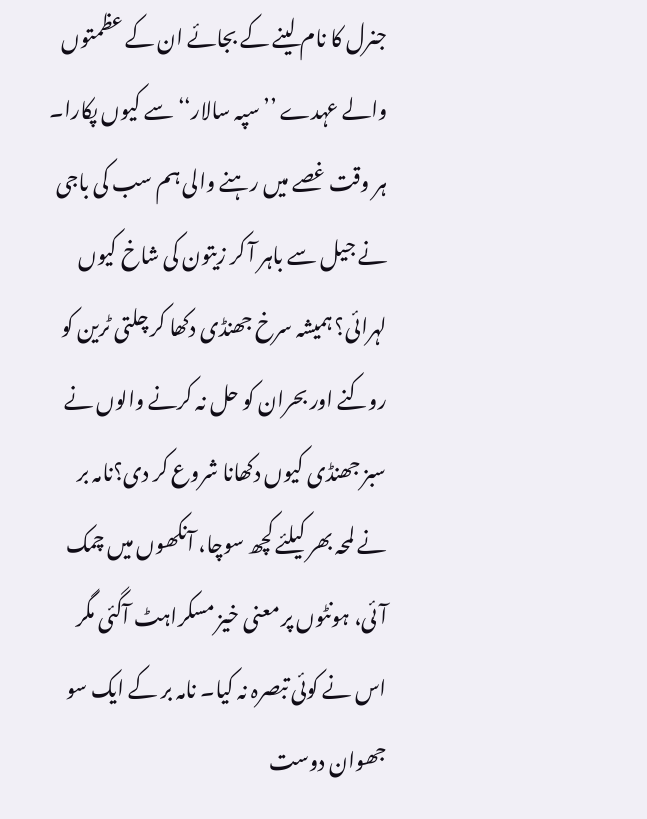جنرل کا نام لینے کے بجائے ان کے عظمتوں والے عہدے ’’سپہ سالار‘‘ سے کیوں پکارا۔ ہر وقت غصے میں رہنے والی ہم سب کی باجی نے جیل سے باہر آ کر زیتون کی شاخ کیوں لہرائی؟ ہمیشہ سرخ جھنڈی دکھا کر چلتی ٹرین کو روکنے اور بحران کو حل نہ کرنے والوں نے سبز جھنڈی کیوں دکھانا شروع کر دی؟نامہ بر نے لمحہ بھر کیلئے کچھ سوچا، آنکھوں میں چمک آئی، ہونٹوں پر معنی خیز مسکراہٹ آگئی مگر اس نے کوئی تبصرہ نہ کیا۔ نامہ بر کے ایک سو جھوان دوست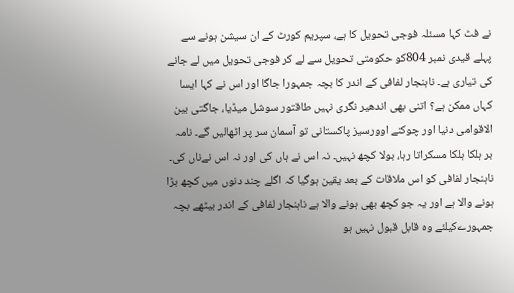نے فٹ کہا مسئلہ فوجی تحویل کا ہے، سپریم کورٹ کے ان سیشن ہونے سے پہلے قیدی نمبر 804کو حکومتی تحویل سے لے کر فوجی تحویل میں لے جانے کی تیاری ہے۔ ناہنجار لفافی کے اندر کا بچہ جمہورا جاگا اور اس نے کہا ایسا کہاں ممکن ہے؟ اتنی بھی اندھیر نگری نہیں طاقتور سوشل میڈیا، جاگتی بین الاقوامی دنیا اور چوکنے اوورسیز پاکستانی تو آسمان سر پر اٹھالیں گے۔ نامہ بر ہلکا ہلکا مسکراتا رہا، بولا کچھ نہیں۔ نہ اس نے ہاں کی اور نہ اس نےناں کی۔ ناہنجار لفافی کو اس ملاقات کے بعد یقین ہوگیا کہ اگلے چند دنوں میں کچھ بڑا ہونے والا ہے اور یہ جو کچھ بھی ہونے والا ہے ناہنجار لفافی کے اندر بیٹھے بچہ جمہورےکیلئے وہ قابل قبول نہیں ہو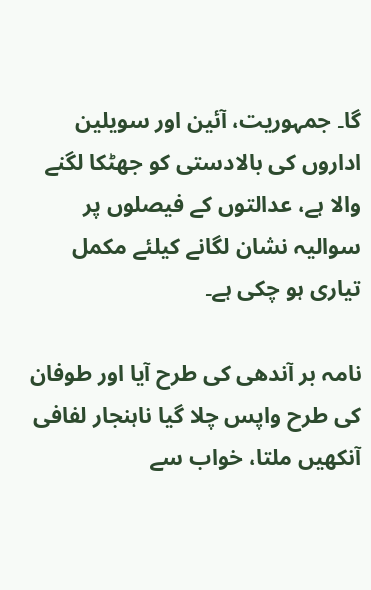گا۔ جمہوریت، آئین اور سویلین اداروں کی بالادستی کو جھٹکا لگنے والا ہے، عدالتوں کے فیصلوں پر سوالیہ نشان لگانے کیلئے مکمل تیاری ہو چکی ہے۔

نامہ بر آندھی کی طرح آیا اور طوفان کی طرح واپس چلا گیا ناہنجار لفافی آنکھیں ملتا، خواب سے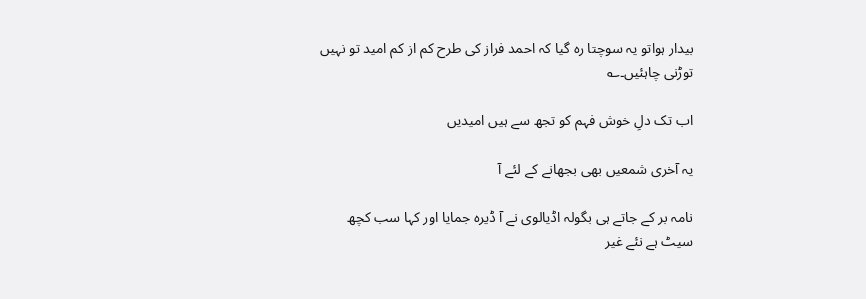بیدار ہواتو یہ سوچتا رہ گیا کہ احمد فراز کی طرح کم از کم امید تو نہیں توڑنی چاہئیں۔؎

اب تک دلِ خوش فہم کو تجھ سے ہیں امیدیں

یہ آخری شمعیں بھی بجھانے کے لئے آ

نامہ بر کے جاتے ہی بگولہ اڈیالوی نے آ ڈیرہ جمایا اور کہا سب کچھ سیٹ ہے نئے غیر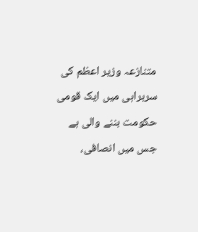متنازعہ وزیر اعظم کی سربراہی میں ایک قومی حکومت بننے والی ہے جس میں انصافی،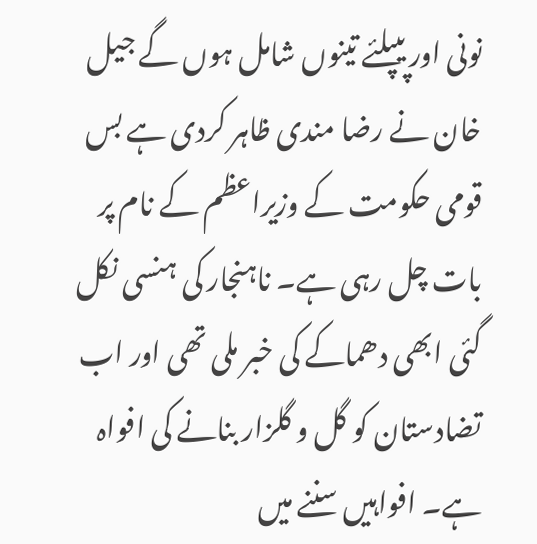نونی اور پیپلئے تینوں شامل ہوں گے جیل خان نے رضا مندی ظاہر کردی ہے بس قومی حکومت کے وزیراعظم کے نام پر بات چل رہی ہے۔ ناہنجار کی ہنسی نکل گئی ابھی دھماکے کی خبر ملی تھی اور اب تضادستان کو گل و گلزار بنانے کی افواہ ہے۔ افواہیں سننے میں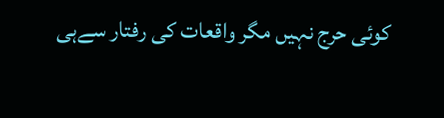کوئی حرج نہیں مگر واقعات کی رفتار سےہی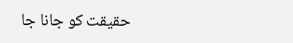حقیقت کو جانا جا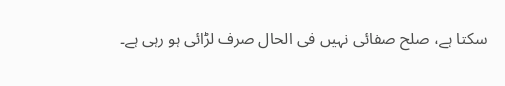سکتا ہے، صلح صفائی نہیں فی الحال صرف لڑائی ہو رہی ہے۔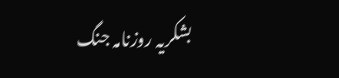بشکریہ روزنامہ جنگ